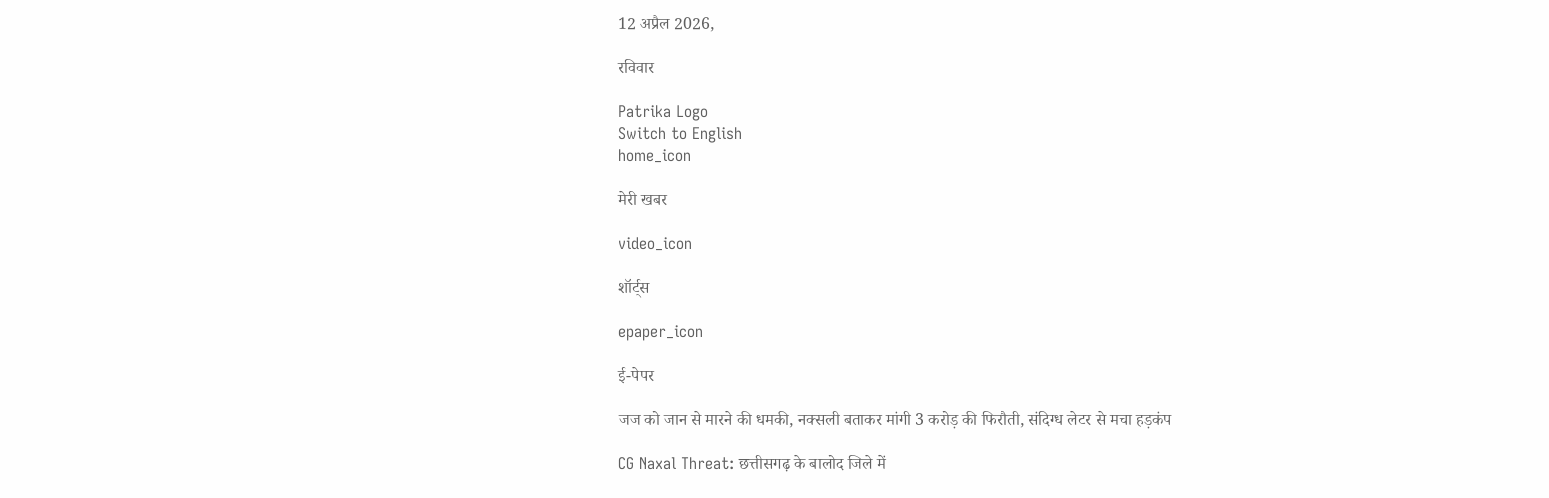12 अप्रैल 2026,

रविवार

Patrika Logo
Switch to English
home_icon

मेरी खबर

video_icon

शॉर्ट्स

epaper_icon

ई-पेपर

जज को जान से मारने की धमकी, नक्सली बताकर मांगी 3 करोड़ की फिरौती, संदिग्ध लेटर से मचा हड़कंप

CG Naxal Threat: छत्तीसगढ़ के बालोद जिले में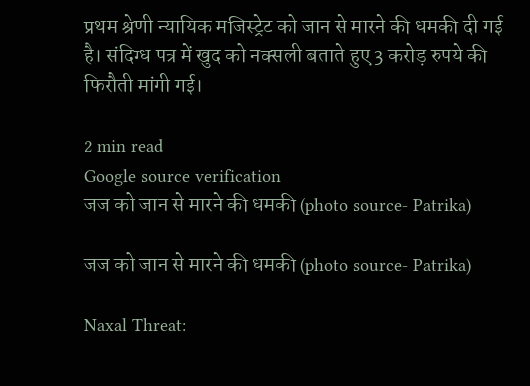प्रथम श्रेणी न्यायिक मजिस्ट्रेट को जान से मारने की धमकी दी गई है। संदिग्ध पत्र में खुद को नक्सली बताते हुए 3 करोड़ रुपये की फिरौती मांगी गई।

2 min read
Google source verification
जज को जान से मारने की धमकी (photo source- Patrika)

जज को जान से मारने की धमकी (photo source- Patrika)

Naxal Threat: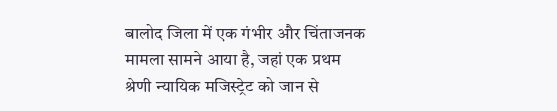बालोद जिला में एक गंभीर और चिंताजनक मामला सामने आया है, जहां एक प्रथम श्रेणी न्यायिक मजिस्ट्रेट को जान से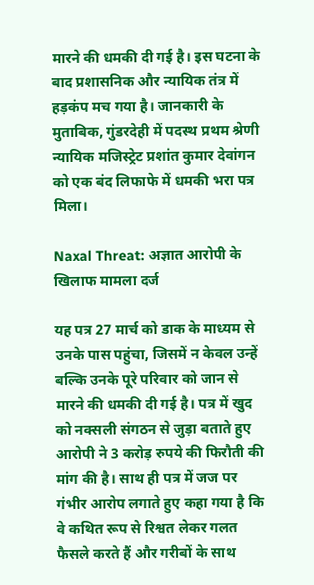मारने की धमकी दी गई है। इस घटना के बाद प्रशासनिक और न्यायिक तंत्र में हड़कंप मच गया है। जानकारी के मुताबिक, गुंडरदेही में पदस्थ प्रथम श्रेणी न्यायिक मजिस्ट्रेट प्रशांत कुमार देवांगन को एक बंद लिफाफे में धमकी भरा पत्र मिला।

Naxal Threat: अज्ञात आरोपी के खिलाफ मामला दर्ज

यह पत्र 27 मार्च को डाक के माध्यम से उनके पास पहुंचा, जिसमें न केवल उन्हें बल्कि उनके पूरे परिवार को जान से मारने की धमकी दी गई है। पत्र में खुद को नक्सली संगठन से जुड़ा बताते हुए आरोपी ने 3 करोड़ रुपये की फिरौती की मांग की है। साथ ही पत्र में जज पर गंभीर आरोप लगाते हुए कहा गया है कि वे कथित रूप से रिश्वत लेकर गलत फैसले करते हैं और गरीबों के साथ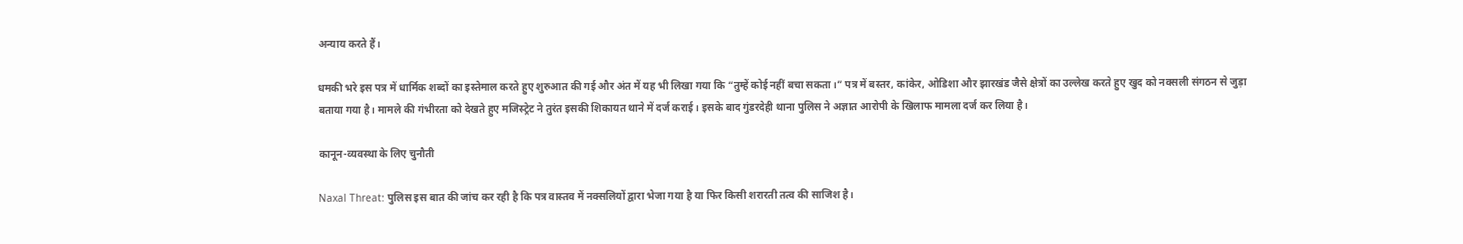अन्याय करते हैं।

धमकी भरे इस पत्र में धार्मिक शब्दों का इस्तेमाल करते हुए शुरुआत की गई और अंत में यह भी लिखा गया कि “तुम्हें कोई नहीं बचा सकता।” पत्र में बस्तर, कांकेर, ओडिशा और झारखंड जैसे क्षेत्रों का उल्लेख करते हुए खुद को नक्सली संगठन से जुड़ा बताया गया है। मामले की गंभीरता को देखते हुए मजिस्ट्रेट ने तुरंत इसकी शिकायत थाने में दर्ज कराई। इसके बाद गुंडरदेही थाना पुलिस ने अज्ञात आरोपी के खिलाफ मामला दर्ज कर लिया है।

कानून-व्यवस्था के लिए चुनौती

Naxal Threat: पुलिस इस बात की जांच कर रही है कि पत्र वास्तव में नक्सलियों द्वारा भेजा गया है या फिर किसी शरारती तत्व की साजिश है।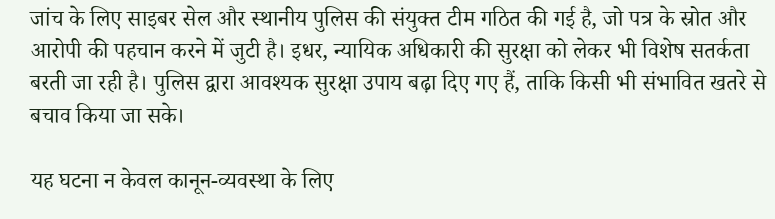जांच के लिए साइबर सेल और स्थानीय पुलिस की संयुक्त टीम गठित की गई है, जो पत्र के स्रोत और आरोपी की पहचान करने में जुटी है। इधर, न्यायिक अधिकारी की सुरक्षा को लेकर भी विशेष सतर्कता बरती जा रही है। पुलिस द्वारा आवश्यक सुरक्षा उपाय बढ़ा दिए गए हैं, ताकि किसी भी संभावित खतरे से बचाव किया जा सके।

यह घटना न केवल कानून-व्यवस्था के लिए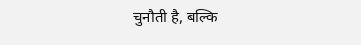चुनौती है, बल्कि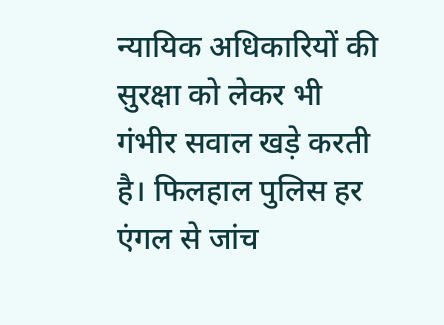न्यायिक अधिकारियों की सुरक्षा को लेकर भी गंभीर सवाल खड़े करती है। फिलहाल पुलिस हर एंगल से जांच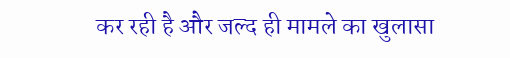कर रही है और जल्द ही मामले का खुलासा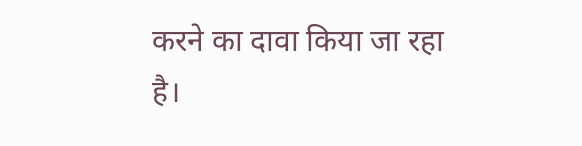करने का दावा किया जा रहा है।